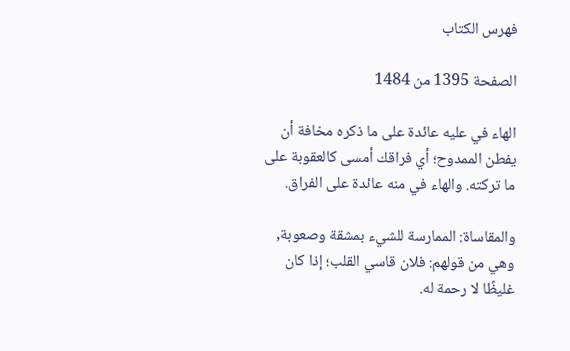فهرس الكتاب

الصفحة 1395 من 1484

الهاء في عليه عائدة على ما ذكره مخافة أن يفطن الممدوح؛ أي فراقك أمسى كالعقوبة على ما تركته. والهاء في منه عائدة على الفراق.

والمقاساة: الممارسة للشيء بمشقة وصعوبة, وهي من قولهم: فلان قاسي القلب؛ إذا كان غليظًا لا رحمة له.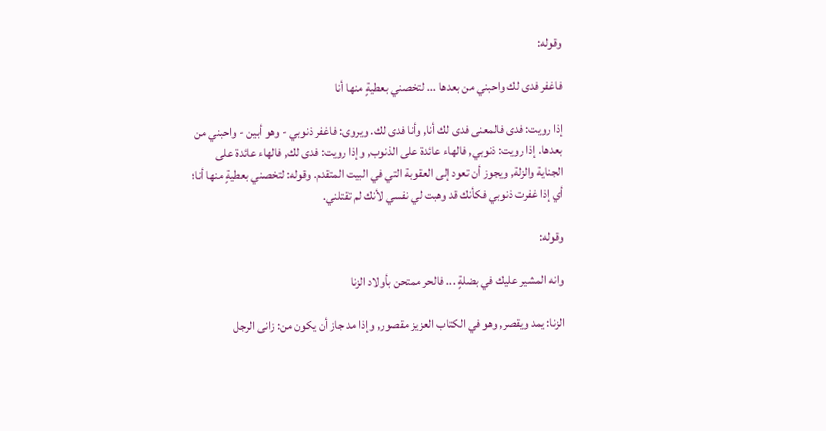وقوله:

فاغفر فدى لك واحبني من بعدها ... لتخصني بعطيةٍ منها أنا

إذا رويت: فدى فالمعنى فدى لك أنا, وأنا فدى لك. ويروى: فاغفر ذنوبي - وهو أبين - واحبني من بعدها. إذا رويت: ذنوبي, فالهاء عائدة على الذنوب, وإذا رويت: فدى لك, فالهاء عائدة على الجناية والزلة, ويجوز أن تعود إلى العقوبة التي في البيت المتقدم. وقوله: لتخصني بعطيةٍ منها أنا؛ أي إذا غفرت ذنوبي فكأنك قد وهبت لي نفسي لأنك لم تقتلني.

وقوله:

وانه المشير عليك في بضلةٍ ... فالحر ممتحن بأولاد الزنا

الزنا: يمد ويقصر, وهو في الكتاب العزيز مقصور, وإذا مد جاز أن يكون من: زانى الرجل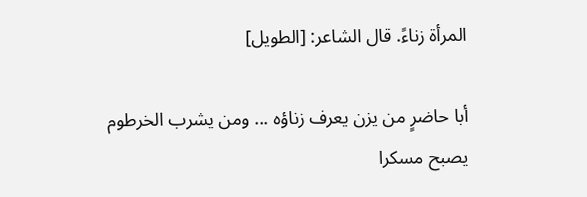المرأة زناءً. قال الشاعر: [الطويل]

أبا حاضرٍ من يزن يعرف زناؤه ... ومن يشرب الخرطوم يصبح مسكرا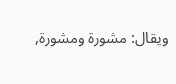ويقال: مشورة ومشورة,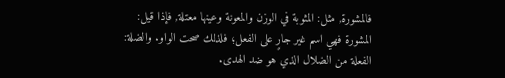فالمشورة, مثل: المثوبة في الوزن والمعونة وعينها معتلة, فإذا قيل: المشورة فهي اسم غير جارٍ على الفعل؛ فلذلك صحت الواو. والضلة: الفعلة من الضلال الذي هو ضد الهدى.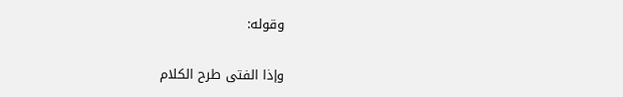وقوله:

وإذا الفتى طرح الكلام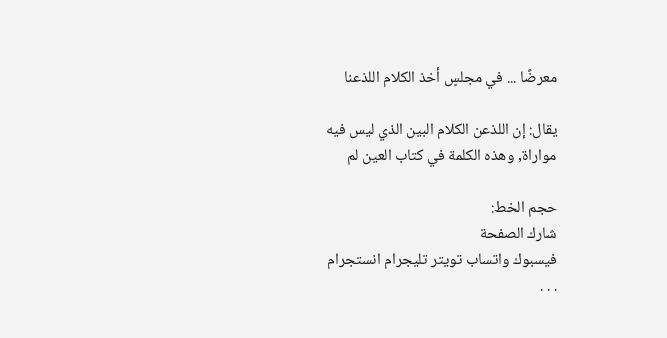معرضًا ... في مجلسٍ أخذ الكلام اللذعنا

يقال: إن اللذعن الكلام البين الذي ليس فيه مواراة, وهذه الكلمة في كتاب العين لم

حجم الخط:
شارك الصفحة
فيسبوك واتساب تويتر تليجرام انستجرام
. . .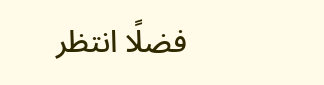فضلًا انتظر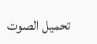تحميل الصوت